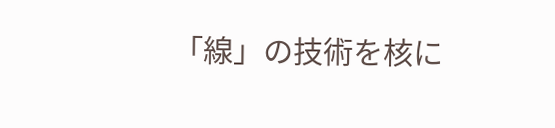「線」の技術を核に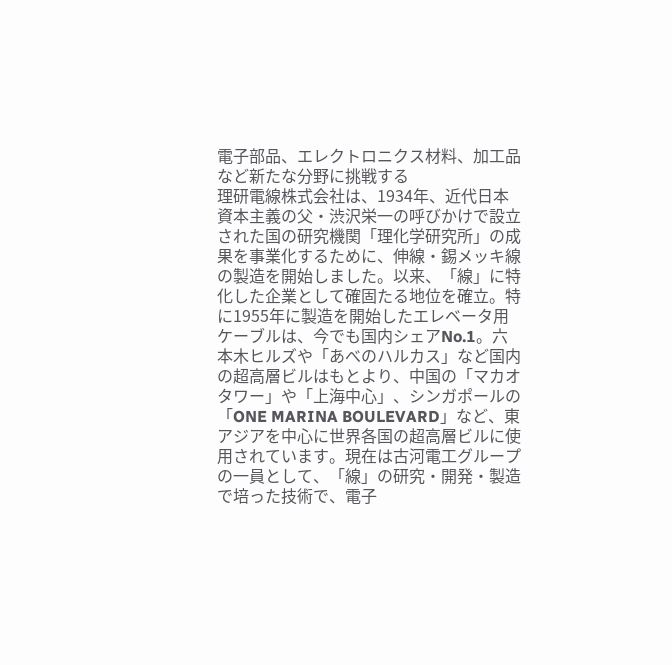電子部品、エレクトロニクス材料、加工品など新たな分野に挑戦する
理研電線株式会社は、1934年、近代日本資本主義の父・渋沢栄一の呼びかけで設立された国の研究機関「理化学研究所」の成果を事業化するために、伸線・錫メッキ線の製造を開始しました。以来、「線」に特化した企業として確固たる地位を確立。特に1955年に製造を開始したエレベータ用ケーブルは、今でも国内シェアNo.1。六本木ヒルズや「あべのハルカス」など国内の超高層ビルはもとより、中国の「マカオタワー」や「上海中心」、シンガポールの「ONE MARINA BOULEVARD」など、東アジアを中心に世界各国の超高層ビルに使用されています。現在は古河電工グループの一員として、「線」の研究・開発・製造で培った技術で、電子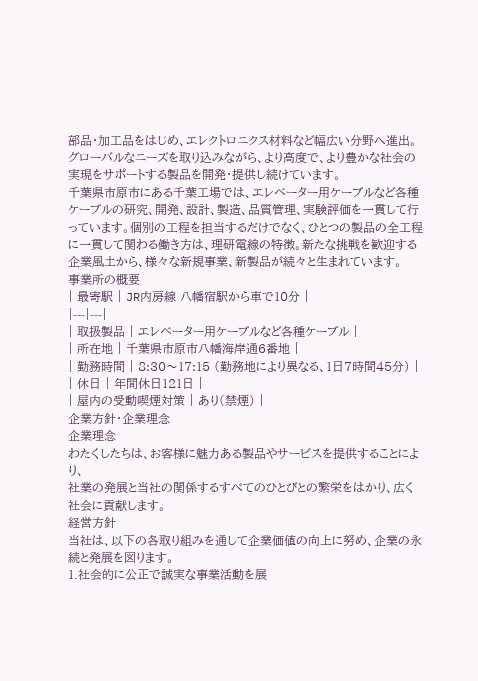部品・加工品をはじめ、エレクトロニクス材料など幅広い分野へ進出。グローバルなニーズを取り込みながら、より高度で、より豊かな社会の実現をサポートする製品を開発・提供し続けています。
千葉県市原市にある千葉工場では、エレベーター用ケーブルなど各種ケーブルの研究、開発、設計、製造、品質管理、実験評価を一貫して行っています。個別の工程を担当するだけでなく、ひとつの製品の全工程に一貫して関わる働き方は、理研電線の特徴。新たな挑戦を歓迎する企業風土から、様々な新規事業、新製品が続々と生まれています。
事業所の概要
| 最寄駅 | JR内房線 八幡宿駅から車で10分 |
|---|---|
| 取扱製品 | エレベーター用ケーブルなど各種ケーブル |
| 所在地 | 千葉県市原市八幡海岸通6番地 |
| 勤務時間 | 8:30〜17:15 (勤務地により異なる、1日7時間45分) |
| 休日 | 年間休日121日 |
| 屋内の受動喫煙対策 | あり(禁煙) |
企業方針・企業理念
企業理念
わたくしたちは、お客様に魅力ある製品やサービスを提供することにより、
社業の発展と当社の関係するすべてのひとびとの繁栄をはかり、広く社会に貢献します。
経営方針
当社は、以下の各取り組みを通して企業価値の向上に努め、企業の永続と発展を図ります。
1.社会的に公正で誠実な事業活動を展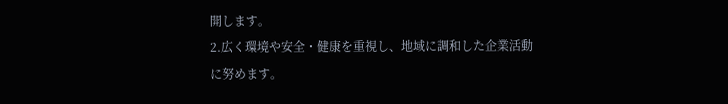開します。
2.広く環境や安全・健康を重視し、地域に調和した企業活動に努めます。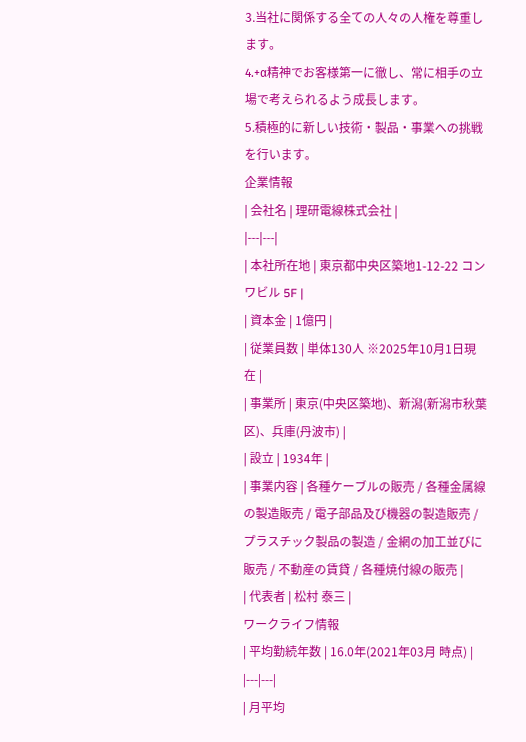3.当社に関係する全ての人々の人権を尊重します。
4.+α精神でお客様第一に徹し、常に相手の立場で考えられるよう成長します。
5.積極的に新しい技術・製品・事業への挑戦を行います。
企業情報
| 会社名 | 理研電線株式会社 |
|---|---|
| 本社所在地 | 東京都中央区築地1-12-22 コンワビル 5F |
| 資本金 | 1億円 |
| 従業員数 | 単体130人 ※2025年10月1日現在 |
| 事業所 | 東京(中央区築地)、新潟(新潟市秋葉区)、兵庫(丹波市) |
| 設立 | 1934年 |
| 事業内容 | 各種ケーブルの販売 / 各種金属線の製造販売 / 電子部品及び機器の製造販売 / プラスチック製品の製造 / 金網の加工並びに販売 / 不動産の賃貸 / 各種焼付線の販売 |
| 代表者 | 松村 泰三 |
ワークライフ情報
| 平均勤続年数 | 16.0年(2021年03月 時点) |
|---|---|
| 月平均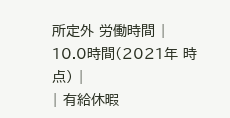所定外 労働時間 |
10.0時間(2021年 時点) |
| 有給休暇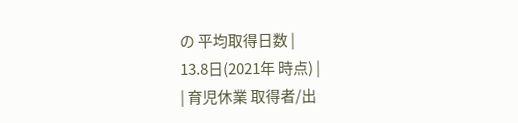の 平均取得日数 |
13.8日(2021年 時点) |
| 育児休業 取得者/出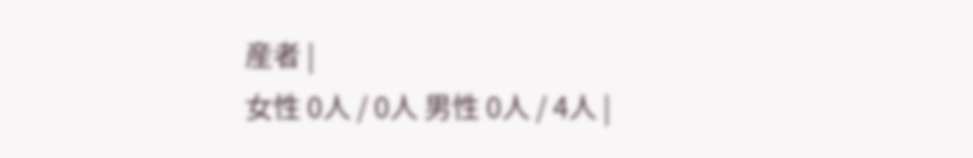産者 |
女性 0人 / 0人 男性 0人 / 4人 |